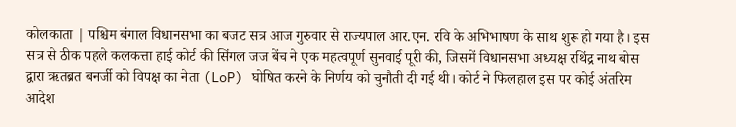कोलकाता | पश्चिम बंगाल विधानसभा का बजट सत्र आज गुरुवार से राज्यपाल आर.एन. रवि के अभिभाषण के साथ शुरू हो गया है। इस सत्र से ठीक पहले कलकत्ता हाई कोर्ट की सिंगल जज बेंच ने एक महत्वपूर्ण सुनवाई पूरी की, जिसमें विधानसभा अध्यक्ष रथिंद्र नाथ बोस द्वारा ऋतब्रत बनर्जी को विपक्ष का नेता (LoP) घोषित करने के निर्णय को चुनौती दी गई थी। कोर्ट ने फिलहाल इस पर कोई अंतरिम आदेश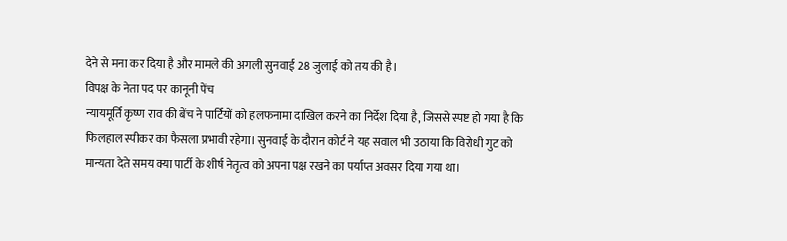देने से मना कर दिया है और मामले की अगली सुनवाई 28 जुलाई को तय की है।
विपक्ष के नेता पद पर कानूनी पेंच
न्यायमूर्ति कृष्ण राव की बेंच ने पार्टियों को हलफनामा दाखिल करने का निर्देश दिया है, जिससे स्पष्ट हो गया है कि फिलहाल स्पीकर का फैसला प्रभावी रहेगा। सुनवाई के दौरान कोर्ट ने यह सवाल भी उठाया कि विरोधी गुट को मान्यता देते समय क्या पार्टी के शीर्ष नेतृत्व को अपना पक्ष रखने का पर्याप्त अवसर दिया गया था।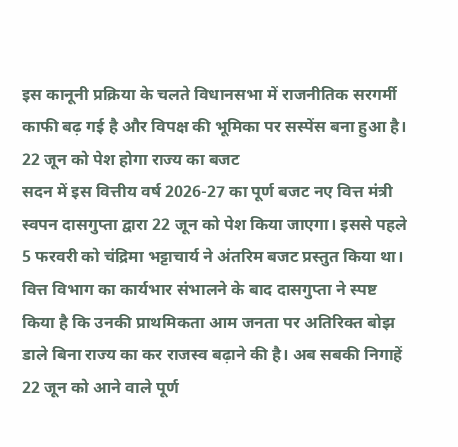इस कानूनी प्रक्रिया के चलते विधानसभा में राजनीतिक सरगर्मी काफी बढ़ गई है और विपक्ष की भूमिका पर सस्पेंस बना हुआ है।
22 जून को पेश होगा राज्य का बजट
सदन में इस वित्तीय वर्ष 2026-27 का पूर्ण बजट नए वित्त मंत्री स्वपन दासगुप्ता द्वारा 22 जून को पेश किया जाएगा। इससे पहले 5 फरवरी को चंद्रिमा भट्टाचार्य ने अंतरिम बजट प्रस्तुत किया था। वित्त विभाग का कार्यभार संभालने के बाद दासगुप्ता ने स्पष्ट किया है कि उनकी प्राथमिकता आम जनता पर अतिरिक्त बोझ डाले बिना राज्य का कर राजस्व बढ़ाने की है। अब सबकी निगाहें 22 जून को आने वाले पूर्ण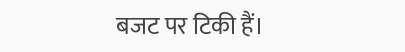बजट पर टिकी हैं।